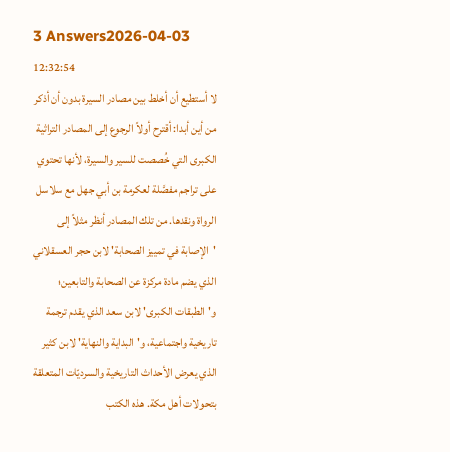3 Answers2026-04-03 12:32:54
لا أستطيع أن أخلط بين مصادر السيرة بدون أن أذكر من أين أبدا: أقترح أولاً الرجوع إلى المصادر التراثية الكبرى التي خُصصت للسير والسيرة، لأنها تحتوي على تراجم مفصَّلة لعكرمة بن أبي جهل مع سلاسل الرواة ونقدها. من تلك المصادر أنظر مثلاً إلى 'الإصابة في تمييز الصحابة' لابن حجر العسقلاني الذي يضم مادة مركزة عن الصحابة والتابعين؛ و'الطبقات الكبرى' لابن سعد الذي يقدم ترجمة تاريخية واجتماعية، و'البداية والنهاية' لابن كثير الذي يعرض الأحداث التاريخية والسرديّات المتعلقة بتحولات أهل مكة. هذه الكتب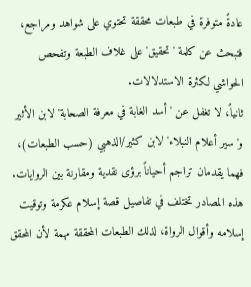عادةً متوفرة في طبعات محققة تحتوي على شواهد ومراجع، فتبحث عن كلمة 'تحقيق' على غلاف الطبعة وتفحص الحواشي لكثرة الاستدلالات.
ثانياً، لا تغفل عن 'أسد الغابة في معرفة الصحابة' لابن الأثير و'سير أعلام النبلاء' لابن كثير/الذهبي (حسب الطبعات)، فهما يقدمان تراجم أحياناً برؤى نقدية ومقارنة بين الروايات. هذه المصادر تختلف في تفاصيل قصة إسلام عكرمة وتوقيت إسلامه وأقوال الرواة، لذلك الطبعات المحققة مهمة لأن المحقق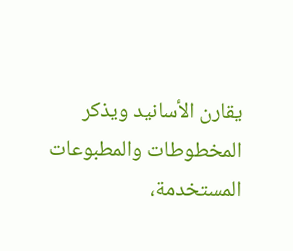يقارن الأسانيد ويذكر المخطوطات والمطبوعات المستخدمة،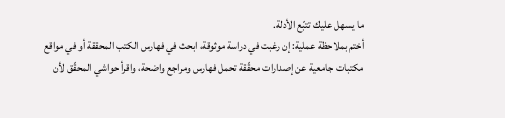ما يسهل عليك تتبّع الأدلة.
أختم بملاحظة عملية: إن رغبت في دراسة موثوقة، ابحث في فهارس الكتب المحققة أو في مواقع مكتبات جامعية عن إصدارات محقّقة تحمل فهارس ومراجع واضحة، واقرأ حواشي المحقّق لأن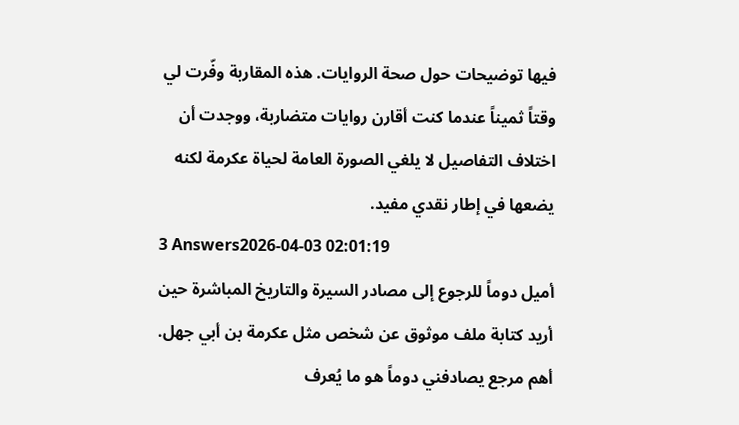فيها توضيحات حول صحة الروايات. هذه المقاربة وفّرت لي وقتاً ثميناً عندما كنت أقارن روايات متضاربة، ووجدت أن اختلاف التفاصيل لا يلغي الصورة العامة لحياة عكرمة لكنه يضعها في إطار نقدي مفيد.
3 Answers2026-04-03 02:01:19
أميل دوماً للرجوع إلى مصادر السيرة والتاريخ المباشرة حين أريد كتابة ملف موثوق عن شخص مثل عكرمة بن أبي جهل.
أهم مرجع يصادفني دوماً هو ما يُعرف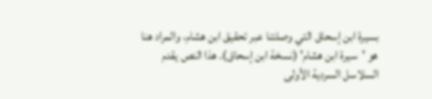بسيرة ابن إسحاق التي وصلتنا عبر تحقيق ابن هشام، والمراد هنا هو 'سيرة ابن هشام' (نسخة ابن إسحاق). هذا النص يقدم السلاسل السردية الأولى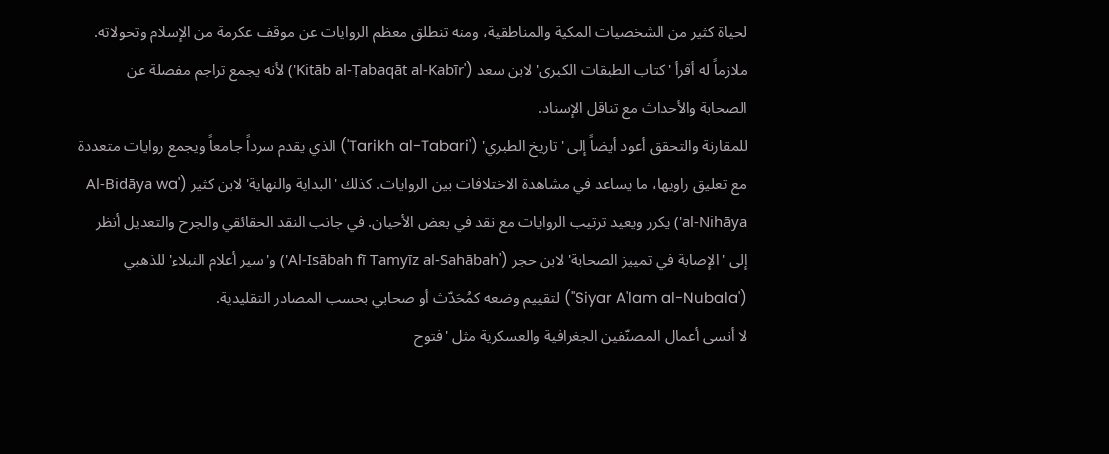لحياة كثير من الشخصيات المكية والمناطقية، ومنه تنطلق معظم الروايات عن موقف عكرمة من الإسلام وتحولاته. ملازماً له أقرأ 'كتاب الطبقات الكبرى' لابن سعد ('Kitāb al-Ṭabaqāt al-Kabīr') لأنه يجمع تراجم مفصلة عن الصحابة والأحداث مع تناقل الإسناد.
للمقارنة والتحقق أعود أيضاً إلى 'تاريخ الطبري' ('Tarikh al-Tabari') الذي يقدم سرداً جامعاً ويجمع روايات متعددة مع تعليق راويها، ما يساعد في مشاهدة الاختلافات بين الروايات. كذلك 'البداية والنهاية' لابن كثير ('Al-Bidāya wa al-Nihāya') يكرر ويعيد ترتيب الروايات مع نقد في بعض الأحيان. في جانب النقد الحقائقي والجرح والتعديل أنظر إلى 'الإصابة في تمييز الصحابة' لابن حجر ('Al-Isābah fī Tamyīz al-Sahābah') و'سير أعلام النبلاء' للذهبي ('Siyar A'lam al-Nubala'') لتقييم وضعه كمُحَدّث أو صحابي بحسب المصادر التقليدية.
لا أنسى أعمال المصنّفين الجغرافية والعسكرية مثل 'فتوح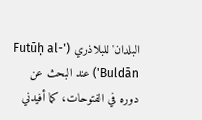البلدان' للبلاذري ('Futūḥ al-Buldān') عند البحث عن دوره في الفتوحات، كما أفيدني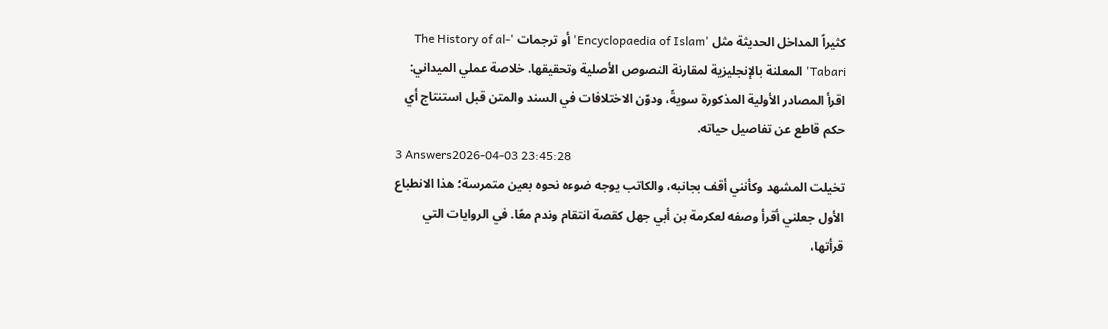كثيراً المداخل الحديثة مثل 'Encyclopaedia of Islam' أو ترجمات 'The History of al-Tabari' المعلنة بالإنجليزية لمقارنة النصوص الأصلية وتحقيقها. خلاصة عملي الميداني: اقرأ المصادر الأولية المذكورة سويةً، ودوّن الاختلافات في السند والمتن قبل استنتاج أي حكم قاطع عن تفاصيل حياته.
3 Answers2026-04-03 23:45:28
تخيلت المشهد وكأنني أقف بجانبه، والكاتب يوجه ضوءه نحوه بعين متمرسة؛ هذا الانطباع الأول جعلني أقرأ وصفه لعكرمة بن أبي جهل كقصة انتقام وندم معًا. في الروايات التي قرأتها،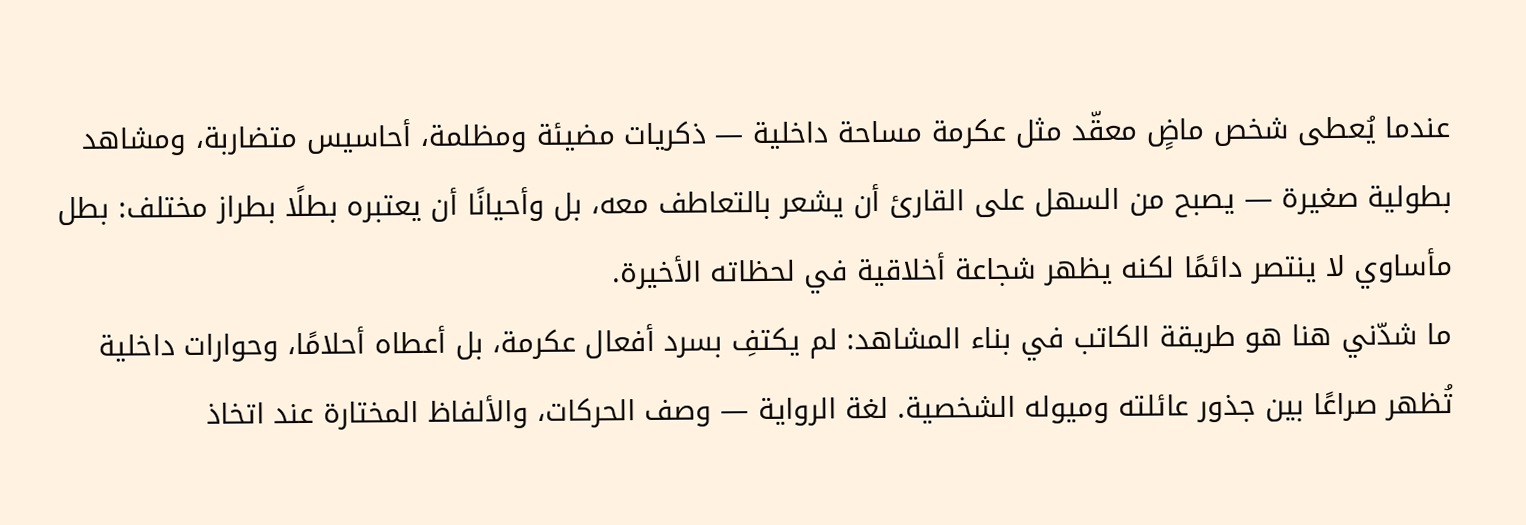عندما يُعطى شخص ماضٍ معقّد مثل عكرمة مساحة داخلية — ذكريات مضيئة ومظلمة، أحاسيس متضاربة، ومشاهد بطولية صغيرة — يصبح من السهل على القارئ أن يشعر بالتعاطف معه، بل وأحيانًا أن يعتبره بطلًا بطراز مختلف: بطل مأساوي لا ينتصر دائمًا لكنه يظهر شجاعة أخلاقية في لحظاته الأخيرة.
ما شدّني هنا هو طريقة الكاتب في بناء المشاهد: لم يكتفِ بسرد أفعال عكرمة، بل أعطاه أحلامًا، وحوارات داخلية تُظهر صراعًا بين جذور عائلته وميوله الشخصية. لغة الرواية — وصف الحركات، والألفاظ المختارة عند اتخاذ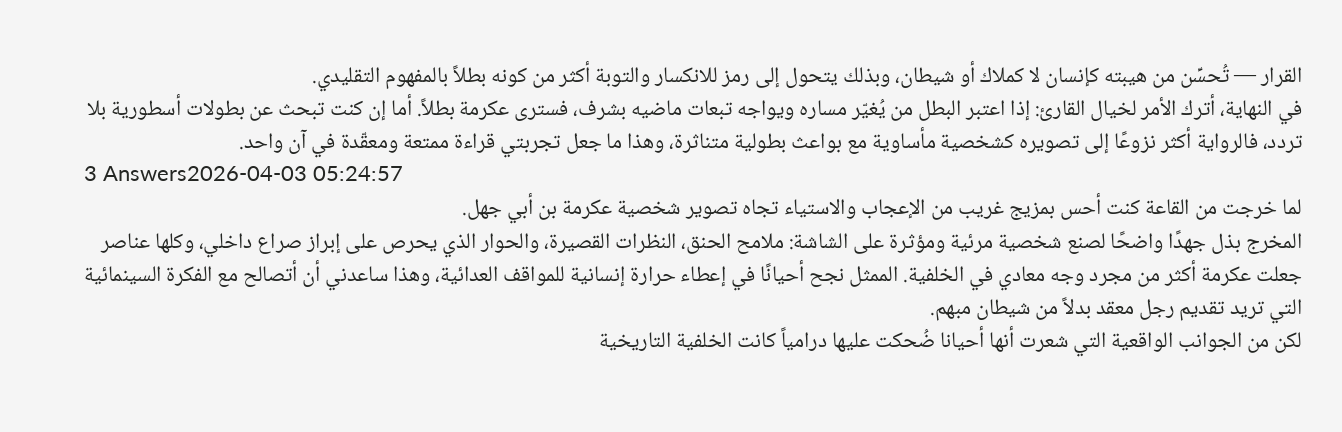القرار — تُحسِّن من هيبته كإنسان لا كملاك أو شيطان، وبذلك يتحول إلى رمز للانكسار والتوبة أكثر من كونه بطلاً بالمفهوم التقليدي.
في النهاية، أترك الأمر لخيال القارئ: إذا اعتبر البطل من يُغيّر مساره ويواجه تبعات ماضيه بشرف، فسترى عكرمة بطلاً. أما إن كنت تبحث عن بطولات أسطورية بلا تردد، فالرواية أكثر نزوعًا إلى تصويره كشخصية مأساوية مع بواعث بطولية متناثرة، وهذا ما جعل تجربتي قراءة ممتعة ومعقّدة في آن واحد.
3 Answers2026-04-03 05:24:57
لما خرجت من القاعة كنت أحس بمزيج غريب من الإعجاب والاستياء تجاه تصوير شخصية عكرمة بن أبي جهل.
المخرج بذل جهدًا واضحًا لصنع شخصية مرئية ومؤثرة على الشاشة: ملامح الحنق، النظرات القصيرة، والحوار الذي يحرص على إبراز صراع داخلي، وكلها عناصر جعلت عكرمة أكثر من مجرد وجه معادي في الخلفية. الممثل نجح أحيانًا في إعطاء حرارة إنسانية للمواقف العدائية، وهذا ساعدني أن أتصالح مع الفكرة السينمائية التي تريد تقديم رجل معقد بدلاً من شيطان مبهم.
لكن من الجوانب الواقعية التي شعرت أنها أحيانا ضُحكت عليها درامياً كانت الخلفية التاريخية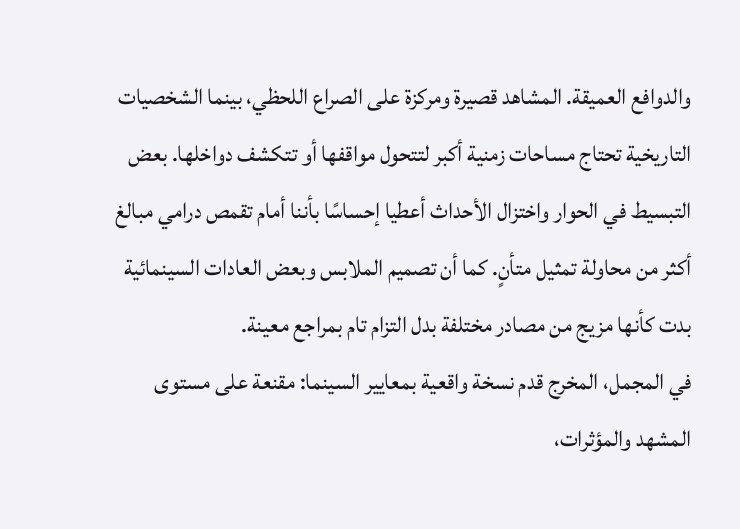والدوافع العميقة. المشاهد قصيرة ومركزة على الصراع اللحظي، بينما الشخصيات التاريخية تحتاج مساحات زمنية أكبر لتتحول مواقفها أو تتكشف دواخلها. بعض التبسيط في الحوار واختزال الأحداث أعطيا إحساسًا بأننا أمام تقمص درامي مبالغ أكثر من محاولة تمثيل متأنٍ. كما أن تصميم الملابس وبعض العادات السينمائية بدت كأنها مزيج من مصادر مختلفة بدل التزام تام بمراجع معينة.
في المجمل، المخرج قدم نسخة واقعية بمعايير السينما: مقنعة على مستوى المشهد والمؤثرات،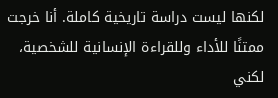لكنها ليست دراسة تاريخية كاملة. أنا خرجت ممتنًا للأداء وللقراءة الإنسانية للشخصية، لكني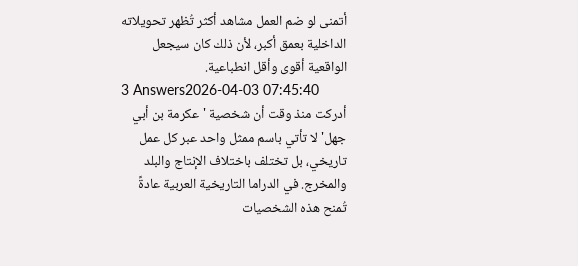أتمنى لو ضم العمل مشاهد أكثر تُظهر تحويلاته الداخلية بعمق أكبر، لأن ذلك كان سيجعل الواقعية أقوى وأقل انطباعية.
3 Answers2026-04-03 07:45:40
أدركت منذ وقت أن شخصية 'عكرمة بن أبي جهل' لا تأتي باسم ممثل واحد عبر كل عمل تاريخي، بل تختلف باختلاف الإنتاج والبلد والمخرج. في الدراما التاريخية العربية عادةً تُمنح هذه الشخصيات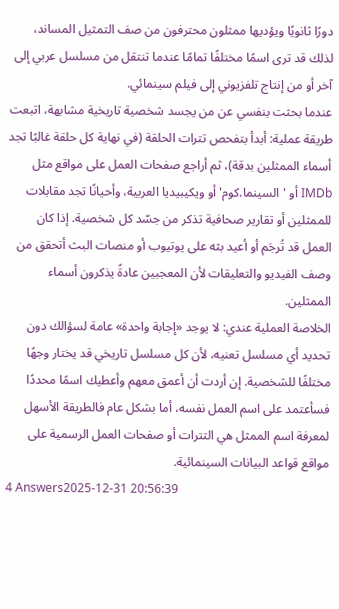دورًا ثانويًا ويؤديها ممثلون محترفون من صف التمثيل المساند، لذلك قد ترى اسمًا مختلفًا تمامًا عندما تنتقل من مسلسل عربي إلى آخر أو من إنتاج تلفزيوني إلى فيلم سينمائي.
عندما بحثت بنفسي عن من يجسد شخصية تاريخية مشابهة، اتبعت طريقة عملية: أبدأ بتفحص تترات الحلقة (في نهاية كل حلقة غالبًا تجد أسماء الممثلين بدقة)، ثم أراجع صفحات العمل على مواقع مثل IMDb أو 'السينما.كوم' أو ويكيبيديا العربية، وأحيانًا تجد مقابلات للممثلين أو تقارير صحافية تذكر من جسّد كل شخصية. إذا كان العمل قد تُرجَم أو أعيد بثه على يوتيوب أو منصات البث أتحقق من وصف الفيديو والتعليقات لأن المعجبين عادةً يذكرون أسماء الممثلين.
الخلاصة العملية عندي: لا يوجد «إجابة واحدة» عامة لسؤالك دون تحديد أي مسلسل تعنيه، لأن كل مسلسل تاريخي قد يختار وجهًا مختلفًا للشخصية. إن أردت أن أعمق معهم وأعطيك اسمًا محددًا فسأعتمد على اسم العمل نفسه، أما بشكل عام فالطريقة الأسهل لمعرفة اسم الممثل هي التترات أو صفحات العمل الرسمية على مواقع قواعد البيانات السينمائية.
4 Answers2025-12-31 20:56:39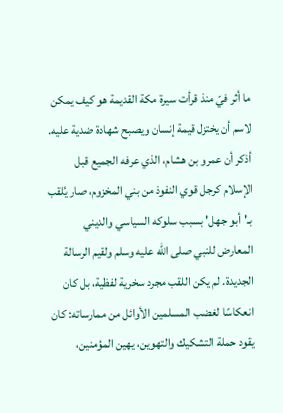ما أثر فيّ منذ قرأت سيرة مكة القديمة هو كيف يمكن لاسم أن يختزل قيمة إنسان ويصبح شهادة ضدية عليه.
أذكر أن عمرو بن هشام، الذي عرفه الجميع قبل الإسلام كرجل قوي النفوذ من بني المخزوم، صار يُلقب بـ'أبو جهل' بسبب سلوكه السياسي والديني المعارض للنبي صلى الله عليه وسلم ولقيم الرسالة الجديدة. لم يكن اللقب مجرد سخرية لفظية، بل كان انعكاسًا لغضب المسلمين الأوائل من ممارساته: كان يقود حملة التشكيك والتهوين، يهين المؤمنين،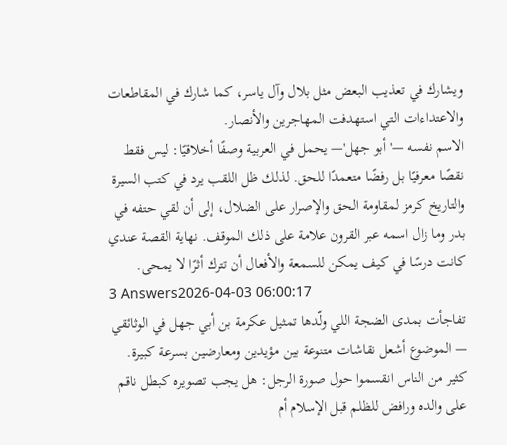ويشارك في تعذيب البعض مثل بلال وآل ياسر، كما شارك في المقاطعات والاعتداءات التي استهدفت المهاجرين والأنصار.
الاسم نفسه —'أبو جهل'— يحمل في العربية وصفًا أخلاقيًا: ليس فقط نقصًا معرفيًا بل رفضًا متعمدًا للحق. لذلك ظل اللقب يرد في كتب السيرة والتاريخ كرمز لمقاومة الحق والإصرار على الضلال، إلى أن لقي حتفه في بدر وما زال اسمه عبر القرون علامة على ذلك الموقف. نهاية القصة عندي كانت درسًا في كيف يمكن للسمعة والأفعال أن تترك أثرًا لا يمحى.
3 Answers2026-04-03 06:00:17
تفاجأت بمدى الضجة اللي ولّدها تمثيل عكرمة بن أبي جهل في الوثائقي — الموضوع أشعل نقاشات متنوعة بين مؤيدين ومعارضين بسرعة كبيرة. كثير من الناس انقسموا حول صورة الرجل: هل يجب تصويره كبطل ناقم على والده ورافض للظلم قبل الإسلام أم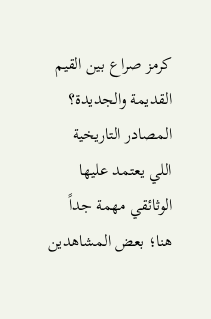كرمز صراع بين القيم القديمة والجديدة؟ المصادر التاريخية اللي يعتمد عليها الوثائقي مهمة جداً هنا؛ بعض المشاهدين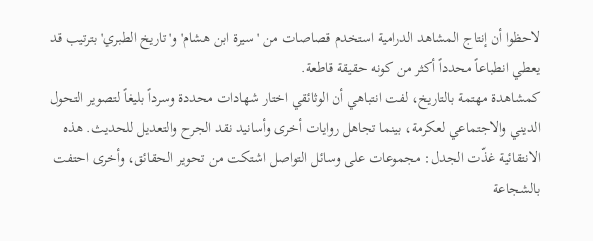لاحظوا أن إنتاج المشاهد الدرامية استخدم قصاصات من 'سيرة ابن هشام' و'تاريخ الطبري' بترتيب قد يعطي انطباعاً محدداً أكثر من كونه حقيقة قاطعة.
كمشاهدة مهتمة بالتاريخ، لفت انتباهي أن الوثائقي اختار شهادات محددة وسرداً بليغاً لتصوير التحول الديني والاجتماعي لعكرمة، بينما تجاهل روايات أخرى وأسانيد نقد الجرح والتعديل للحديث. هذه الانتقائية غذّت الجدل: مجموعات على وسائل التواصل اشتكت من تحوير الحقائق، وأخرى احتفت بالشجاعة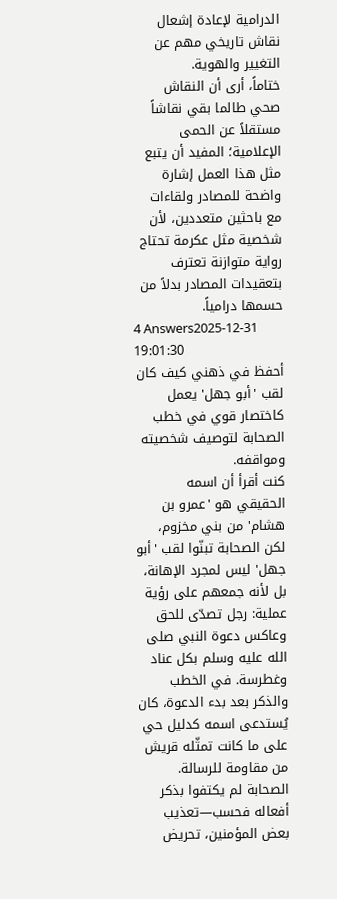الدرامية لإعادة إشعال نقاش تاريخي مهم عن التغيير والهوية.
ختاماً، أرى أن النقاش صحي طالما بقي نقاشاً مستقلاً عن الحمى الإعلامية؛ المفيد أن يتبع مثل هذا العمل إشارة واضحة للمصادر ولقاءات مع باحثين متعددين، لأن شخصية مثل عكرمة تحتاج رواية متوازنة تعترف بتعقيدات المصادر بدلاً من حسمها درامياً.
4 Answers2025-12-31 19:01:30
أحفظ في ذهني كيف كان لقب 'أبو جهل' يعمل كاختصار قوي في خطب الصحابة لتوصيف شخصيته ومواقفه.
كنت أقرأ أن اسمه الحقيقي هو 'عمرو بن هشام' من بني مخزوم، لكن الصحابة تبنّوا لقب 'أبو جهل' ليس لمجرد الإهانة، بل لأنه جمعهم على رؤية عملية: رجل تصدّى للحق وعاكس دعوة النبي صلى الله عليه وسلم بكل عناد وغطرسة. في الخطب والذكر بعد بدء الدعوة، كان يُستدعى اسمه كدليل حي على ما كانت تمثّله قريش من مقاومة للرسالة.
الصحابة لم يكتفوا بذكر أفعاله فحسب—تعذيب بعض المؤمنين، تحريض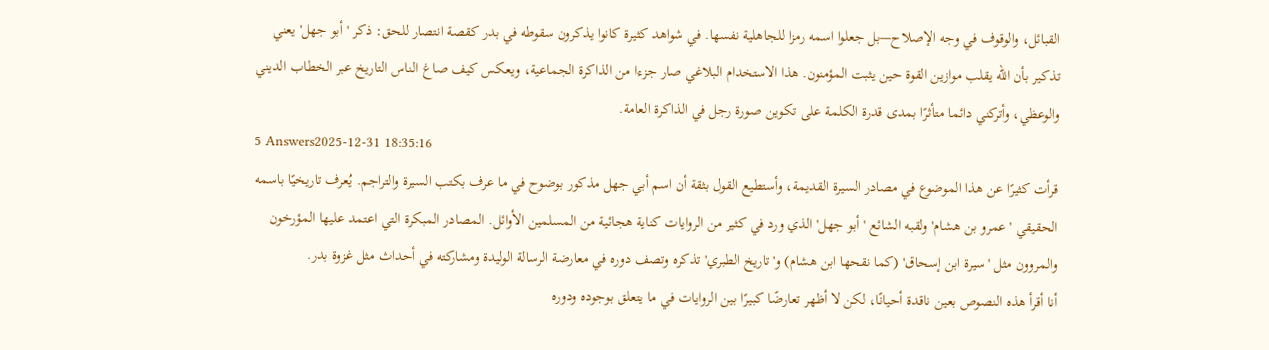القبائل، والوقوف في وجه الإصلاح—بل جعلوا اسمه رمزا للجاهلية نفسها. في شواهد كثيرة كانوا يذكرون سقوطه في بدر كقصة انتصار للحق: ذكر 'أبو جهل' يعني تذكير بأن الله يقلب موازين القوة حين يثبت المؤمنون. هذا الاستخدام البلاغي صار جزءا من الذاكرة الجماعية، ويعكس كيف صاغ الناس التاريخ عبر الخطاب الديني والوعظي، وأتركني دائما متأثرًا بمدى قدرة الكلمة على تكوين صورة رجل في الذاكرة العامة.
5 Answers2025-12-31 18:35:16
قرأت كثيرًا عن هذا الموضوع في مصادر السيرة القديمة، وأستطيع القول بثقة أن اسم أبي جهل مذكور بوضوح في ما عرف بكتب السيرة والتراجم. يُعرف تاريخيًا باسمه الحقيقي 'عمرو بن هشام' ولقبه الشائع 'أبو جهل' الذي ورد في كثير من الروايات كناية هجائية من المسلمين الأوائل. المصادر المبكرة التي اعتمد عليها المؤرخون والمروون مثل 'سيرة ابن إسحاق' (كما نقحها ابن هشام) و'تاريخ الطبري' تذكره وتصف دوره في معارضة الرسالة الوليدة ومشاركته في أحداث مثل غزوة بدر.
أنا أقرأ هذه النصوص بعين ناقدة أحيانًا، لكن لا أظهر تعارضًا كبيرًا بين الروايات في ما يتعلق بوجوده ودوره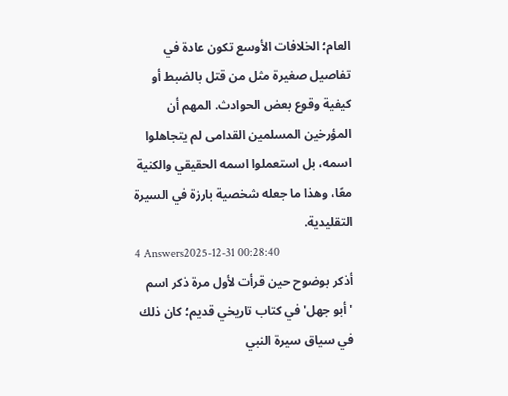العام؛ الخلافات الأوسع تكون عادة في تفاصيل صغيرة مثل من قتل بالضبط أو كيفية وقوع بعض الحوادث. المهم أن المؤرخين المسلمين القدامى لم يتجاهلوا اسمه، بل استعملوا اسمه الحقيقي والكنية معًا، وهذا ما جعله شخصية بارزة في السيرة التقليدية.
4 Answers2025-12-31 00:28:40
أذكر بوضوح حين قرأت لأول مرة ذكر اسم 'أبو جهل' في كتاب تاريخي قديم؛ كان ذلك في سياق سيرة النبي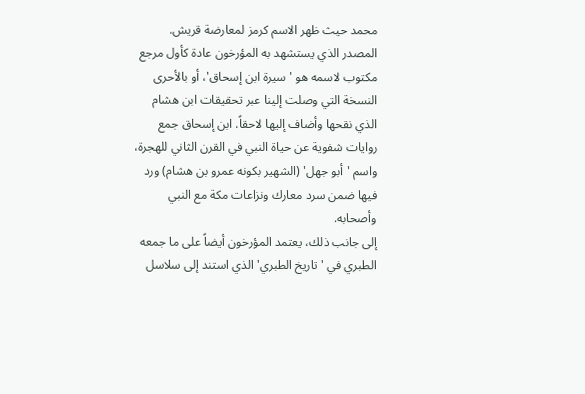محمد حيث ظهر الاسم كرمز لمعارضة قريش.
المصدر الذي يستشهد به المؤرخون عادة كأول مرجع مكتوب لاسمه هو 'سيرة ابن إسحاق'، أو بالأحرى النسخة التي وصلت إلينا عبر تحقيقات ابن هشام الذي نقحها وأضاف إليها لاحقاً. ابن إسحاق جمع روايات شفوية عن حياة النبي في القرن الثاني للهجرة، واسم 'أبو جهل' (الشهير بكونه عمرو بن هشام) ورد فيها ضمن سرد معارك ونزاعات مكة مع النبي وأصحابه.
إلى جانب ذلك، يعتمد المؤرخون أيضاً على ما جمعه الطبري في 'تاريخ الطبري' الذي استند إلى سلاسل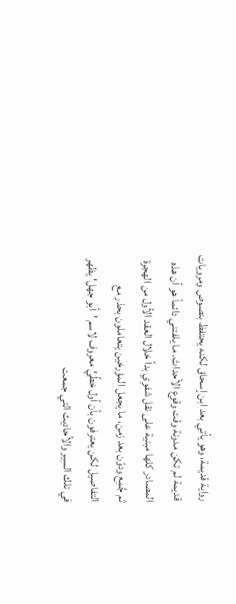رواية قديمة، وهو يأتي بعد ابن إسحاق لكنه يحتفظ بنصوص ومرويات قديمة لم تكن مدونة وقت وقوع الأحداث. ما يلفتني دائماً هو أن هذه المصادر كلها مبنية على نقل شفوِي بدأ خلال العقد الأول من الهجرة ثم جُمِع ودوّن بعد زمن، ما يجعل المؤرخين يتعاملون بحذر مع التفاصيل لكن يعترفون بأن أول خطِّيٍّ معروف لاسم 'أبو جهل' يظهر في تلك السِير والأحاديث التي جمعت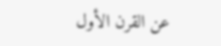عن القرن الأول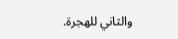والثاني للهجرة.